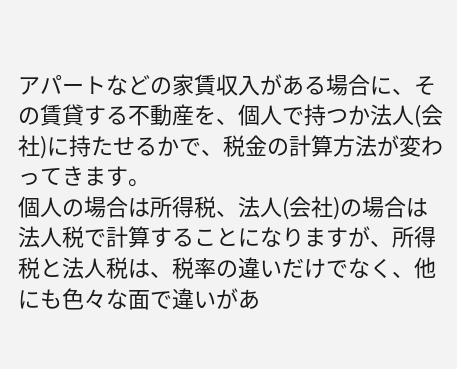アパートなどの家賃収入がある場合に、その賃貸する不動産を、個人で持つか法人(会社)に持たせるかで、税金の計算方法が変わってきます。
個人の場合は所得税、法人(会社)の場合は法人税で計算することになりますが、所得税と法人税は、税率の違いだけでなく、他にも色々な面で違いがあ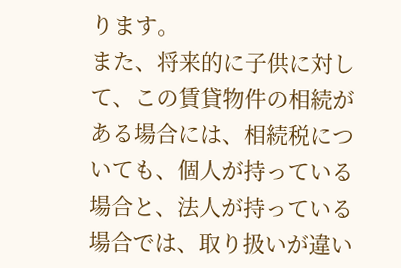ります。
また、将来的に子供に対して、この賃貸物件の相続がある場合には、相続税についても、個人が持っている場合と、法人が持っている場合では、取り扱いが違い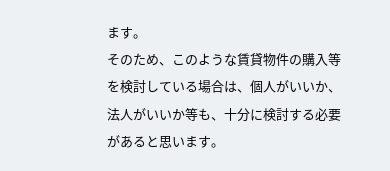ます。
そのため、このような賃貸物件の購入等を検討している場合は、個人がいいか、法人がいいか等も、十分に検討する必要があると思います。